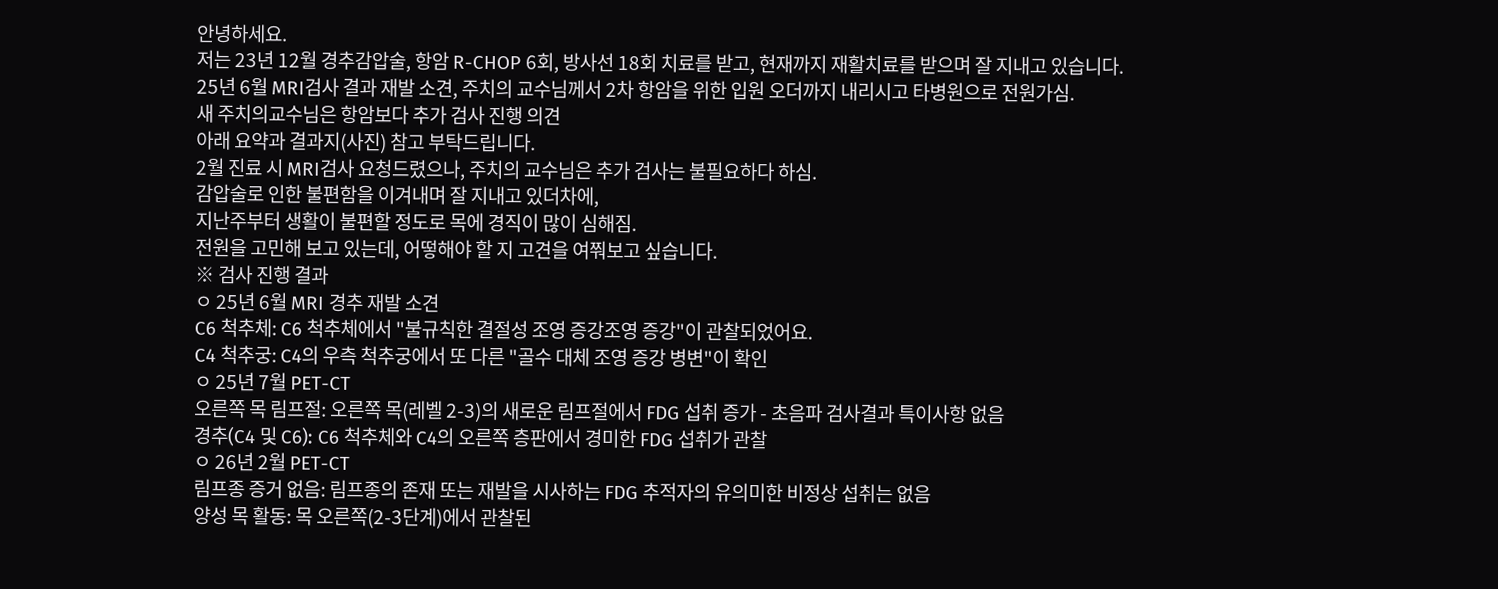안녕하세요.
저는 23년 12월 경추감압술, 항암 R-CHOP 6회, 방사선 18회 치료를 받고, 현재까지 재활치료를 받으며 잘 지내고 있습니다.
25년 6월 MRI검사 결과 재발 소견, 주치의 교수님께서 2차 항암을 위한 입원 오더까지 내리시고 타병원으로 전원가심.
새 주치의교수님은 항암보다 추가 검사 진행 의견
아래 요약과 결과지(사진) 참고 부탁드립니다.
2월 진료 시 MRI검사 요청드렸으나, 주치의 교수님은 추가 검사는 불필요하다 하심.
감압술로 인한 불편함을 이겨내며 잘 지내고 있더차에,
지난주부터 생활이 불편할 정도로 목에 경직이 많이 심해짐.
전원을 고민해 보고 있는데, 어떻해야 할 지 고견을 여쭤보고 싶습니다.
※ 검사 진행 결과
ㅇ 25년 6월 MRI 경추 재발 소견
C6 척추체: C6 척추체에서 "불규칙한 결절성 조영 증강조영 증강"이 관찰되었어요.
C4 척추궁: C4의 우측 척추궁에서 또 다른 "골수 대체 조영 증강 병변"이 확인
ㅇ 25년 7월 PET-CT
오른쪽 목 림프절: 오른쪽 목(레벨 2-3)의 새로운 림프절에서 FDG 섭취 증가 - 초음파 검사결과 특이사항 없음
경추(C4 및 C6): C6 척추체와 C4의 오른쪽 층판에서 경미한 FDG 섭취가 관찰
ㅇ 26년 2월 PET-CT
림프종 증거 없음: 림프종의 존재 또는 재발을 시사하는 FDG 추적자의 유의미한 비정상 섭취는 없음
양성 목 활동: 목 오른쪽(2-3단계)에서 관찰된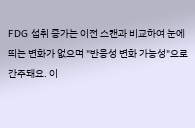FDG 섭취 증가는 이전 스캔과 비교하여 눈에 띄는 변화가 없으며 "반응성 변화 가능성"으로 간주돼요. 이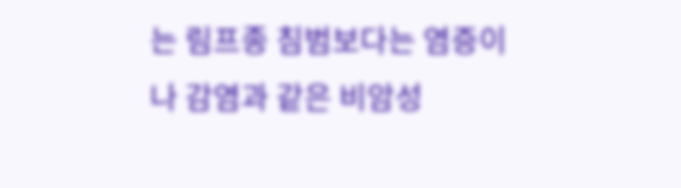는 림프종 침범보다는 염증이나 감염과 같은 비암성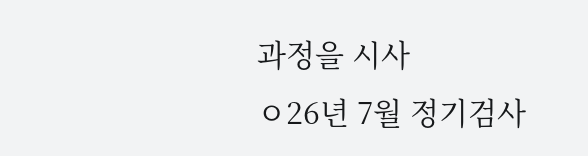과정을 시사
ㅇ26년 7월 정기검사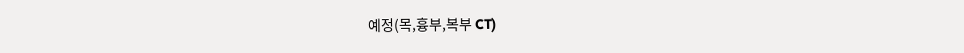예정(목,흉부,복부 CT)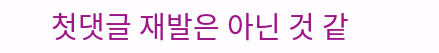첫댓글 재발은 아닌 것 같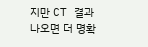지만 CT 결과 나오면 더 명확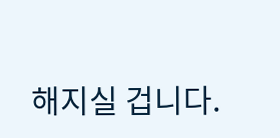해지실 겁니다.